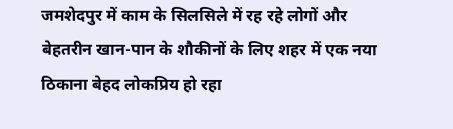जमशेदपुर में काम के सिलसिले में रह रहे लोगों और बेहतरीन खान-पान के शौकीनों के लिए शहर में एक नया ठिकाना बेहद लोकप्रिय हो रहा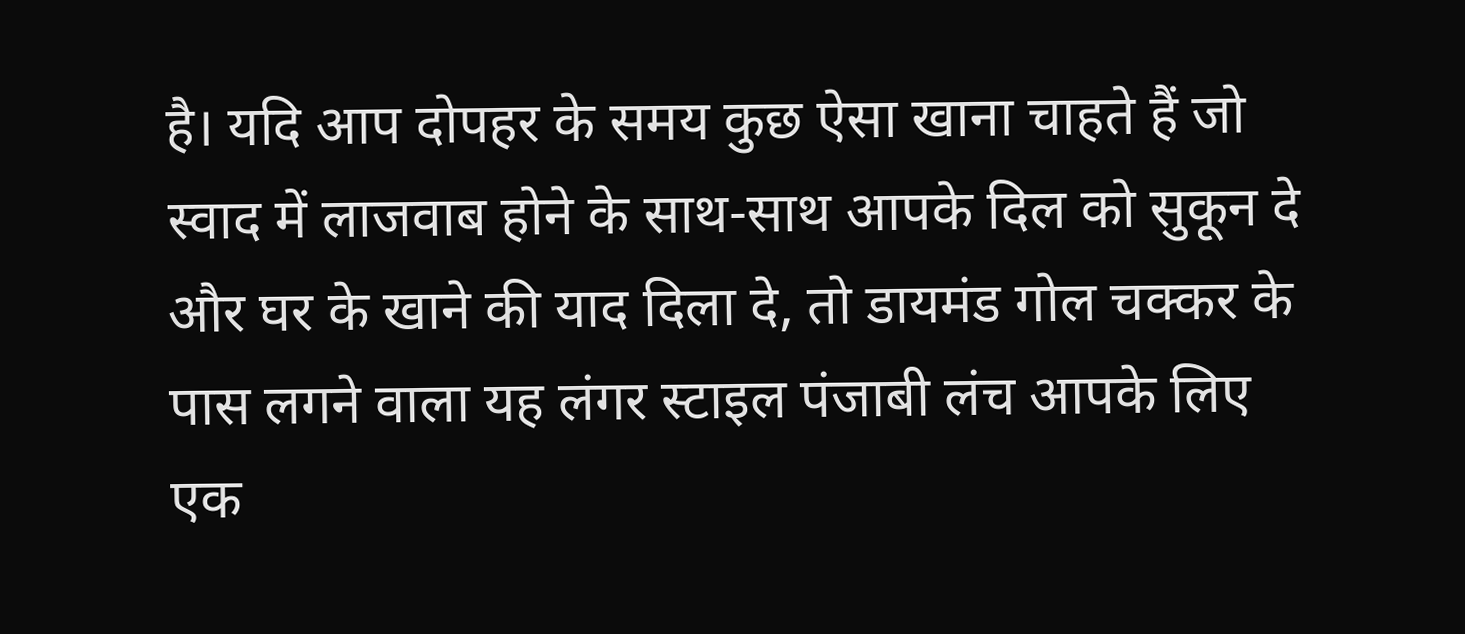है। यदि आप दोपहर के समय कुछ ऐसा खाना चाहते हैं जो स्वाद में लाजवाब होने के साथ-साथ आपके दिल को सुकून दे और घर के खाने की याद दिला दे, तो डायमंड गोल चक्कर के पास लगने वाला यह लंगर स्टाइल पंजाबी लंच आपके लिए एक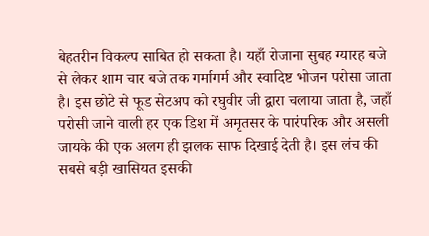बेहतरीन विकल्प साबित हो सकता है। यहाँ रोजाना सुबह ग्यारह बजे से लेकर शाम चार बजे तक गर्मागर्म और स्वादिष्ट भोजन परोसा जाता है। इस छोटे से फूड सेटअप को रघुवीर जी द्वारा चलाया जाता है, जहाँ परोसी जाने वाली हर एक डिश में अमृतसर के पारंपरिक और असली जायके की एक अलग ही झलक साफ दिखाई देती है। इस लंच की सबसे बड़ी खासियत इसकी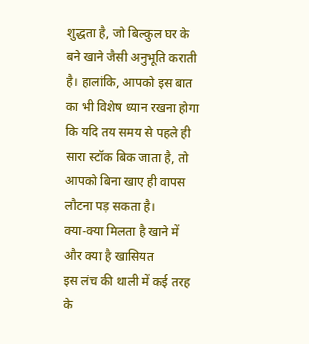शुद्धता है, जो बिल्कुल घर के बने खाने जैसी अनुभूति कराती है। हालांकि, आपको इस बात का भी विशेष ध्यान रखना होगा कि यदि तय समय से पहले ही सारा स्टॉक बिक जाता है, तो आपको बिना खाए ही वापस लौटना पड़ सकता है।
क्या-क्या मिलता है खाने में और क्या है खासियत
इस लंच की थाली में कई तरह के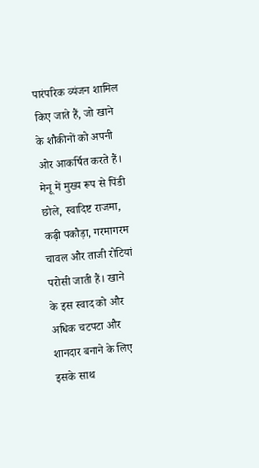पारंपरिक व्यंजन शामिल किए जाते हैं, जो खाने के शौकीनों को अपनी ओर आकर्षित करते हैं। मेनू में मुख्य रूप से पिंडी छोले, स्वादिष्ट राजमा, कढ़ी पकौड़ा, गरमागरम चावल और ताजी रोटियां परोसी जाती हैं। खाने के इस स्वाद को और अधिक चटपटा और शानदार बनाने के लिए इसके साथ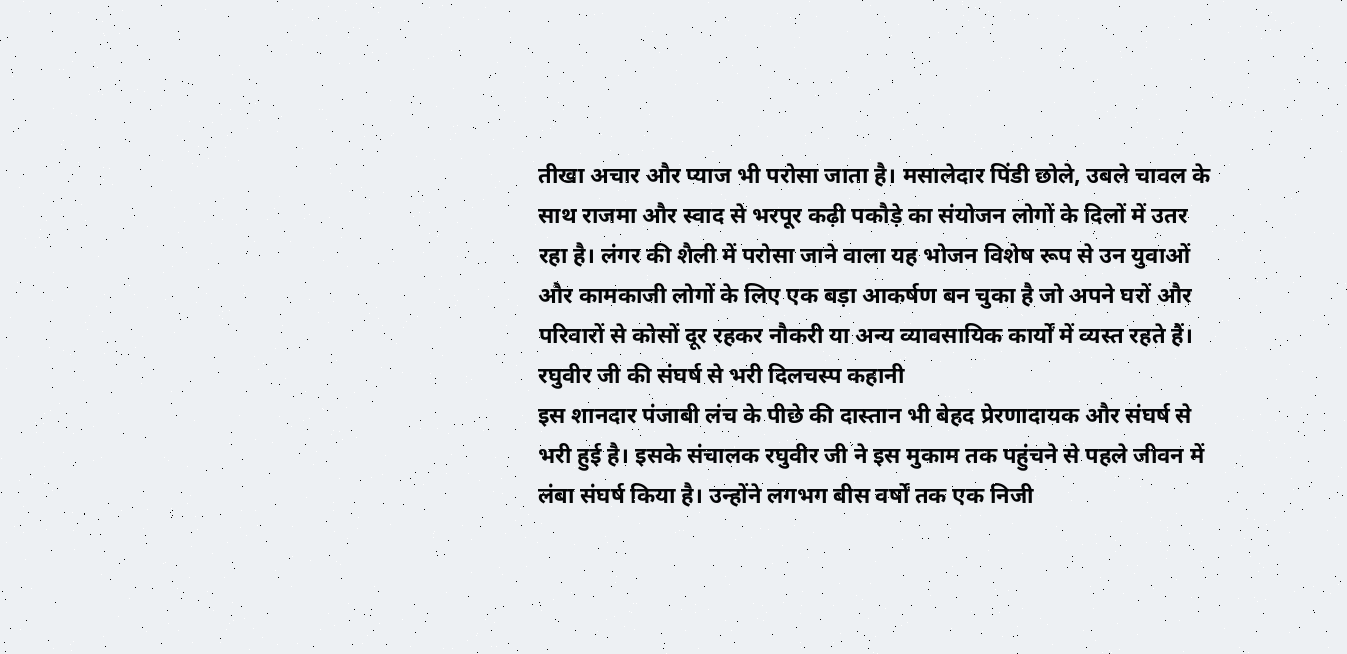तीखा अचार और प्याज भी परोसा जाता है। मसालेदार पिंडी छोले, उबले चावल के साथ राजमा और स्वाद से भरपूर कढ़ी पकौड़े का संयोजन लोगों के दिलों में उतर रहा है। लंगर की शैली में परोसा जाने वाला यह भोजन विशेष रूप से उन युवाओं और कामकाजी लोगों के लिए एक बड़ा आकर्षण बन चुका है जो अपने घरों और परिवारों से कोसों दूर रहकर नौकरी या अन्य व्यावसायिक कार्यों में व्यस्त रहते हैं।
रघुवीर जी की संघर्ष से भरी दिलचस्प कहानी
इस शानदार पंजाबी लंच के पीछे की दास्तान भी बेहद प्रेरणादायक और संघर्ष से भरी हुई है। इसके संचालक रघुवीर जी ने इस मुकाम तक पहुंचने से पहले जीवन में लंबा संघर्ष किया है। उन्होंने लगभग बीस वर्षों तक एक निजी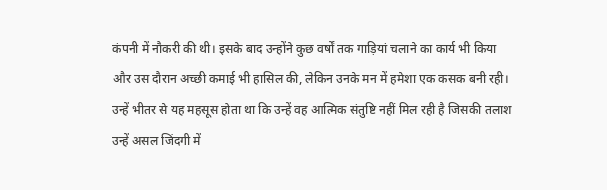कंपनी में नौकरी की थी। इसके बाद उन्होंने कुछ वर्षों तक गाड़ियां चलाने का कार्य भी किया और उस दौरान अच्छी कमाई भी हासिल की, लेकिन उनके मन में हमेशा एक कसक बनी रही। उन्हें भीतर से यह महसूस होता था कि उन्हें वह आत्मिक संतुष्टि नहीं मिल रही है जिसकी तलाश उन्हें असल जिंदगी में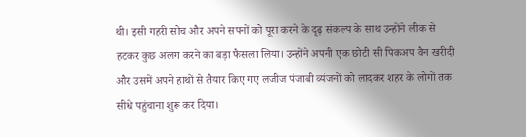थी। इसी गहरी सोच और अपने सपनों को पूरा करने के दृढ़ संकल्प के साथ उन्होंने लीक से हटकर कुछ अलग करने का बड़ा फैसला लिया। उन्होंने अपनी एक छोटी सी पिकअप वैन खरीदी और उसमें अपने हाथों से तैयार किए गए लजीज पंजाबी व्यंजनों को लादकर शहर के लोगों तक सीधे पहुंचाना शुरू कर दिया।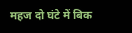महज दो घंटे में बिक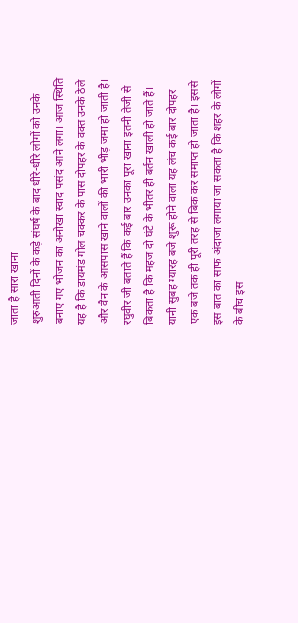जाता है सारा खाना
शुरुआती दिनों के कड़े संघर्ष के बाद धीरे-धीरे लोगों को उनके बनाए गए भोजन का अनोखा स्वाद पसंद आने लगा। आज स्थिति यह है कि डायमंड गोल चक्कर के पास दोपहर के वक्त उनके ठेले और वैन के आसपास खाने वालों की भारी भीड़ जमा हो जाती है। रघुवीर जी बताते हैं कि कई बार उनका पूरा खाना इतनी तेजी से बिकता है कि महज दो घंटे के भीतर ही बर्तन खाली हो जाते हैं। यानी सुबह ग्यारह बजे शुरू होने वाला यह लंच कई बार दोपहर एक बजे तक ही पूरी तरह से बिक कर समाप्त हो जाता है। इससे इस बात का साफ अंदाजा लगाया जा सकता है कि शहर के लोगों के बीच इस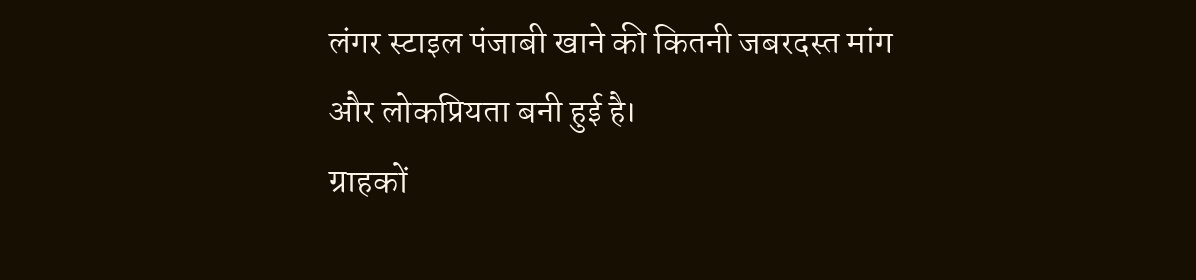लंगर स्टाइल पंजाबी खाने की कितनी जबरदस्त मांग और लोकप्रियता बनी हुई है।
ग्राहकों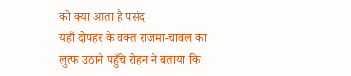को क्या आता है पसंद
यहाँ दोपहर के वक्त राजमा-चावल का लुत्फ उठाने पहुँचे रोहन ने बताया कि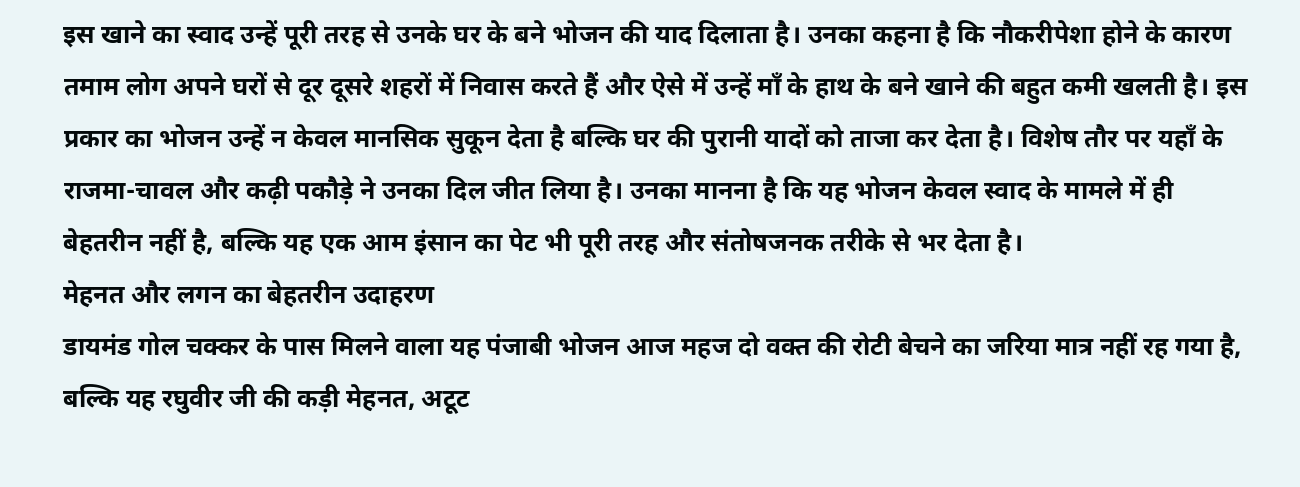इस खाने का स्वाद उन्हें पूरी तरह से उनके घर के बने भोजन की याद दिलाता है। उनका कहना है कि नौकरीपेशा होने के कारण तमाम लोग अपने घरों से दूर दूसरे शहरों में निवास करते हैं और ऐसे में उन्हें माँ के हाथ के बने खाने की बहुत कमी खलती है। इस प्रकार का भोजन उन्हें न केवल मानसिक सुकून देता है बल्कि घर की पुरानी यादों को ताजा कर देता है। विशेष तौर पर यहाँ के राजमा-चावल और कढ़ी पकौड़े ने उनका दिल जीत लिया है। उनका मानना है कि यह भोजन केवल स्वाद के मामले में ही बेहतरीन नहीं है, बल्कि यह एक आम इंसान का पेट भी पूरी तरह और संतोषजनक तरीके से भर देता है।
मेहनत और लगन का बेहतरीन उदाहरण
डायमंड गोल चक्कर के पास मिलने वाला यह पंजाबी भोजन आज महज दो वक्त की रोटी बेचने का जरिया मात्र नहीं रह गया है, बल्कि यह रघुवीर जी की कड़ी मेहनत, अटूट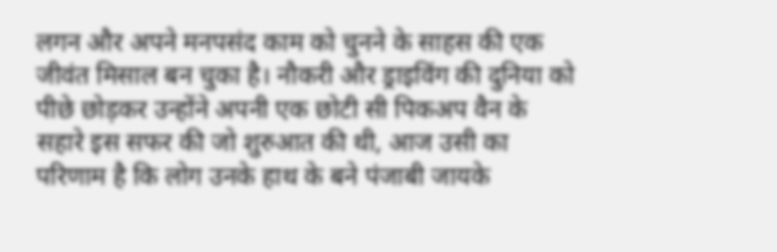लगन और अपने मनपसंद काम को चुनने के साहस की एक जीवंत मिसाल बन चुका है। नौकरी और ड्राइविंग की दुनिया को पीछे छोड़कर उन्होंने अपनी एक छोटी सी पिकअप वैन के सहारे इस सफर की जो शुरुआत की थी, आज उसी का परिणाम है कि लोग उनके हाथ के बने पंजाबी जायके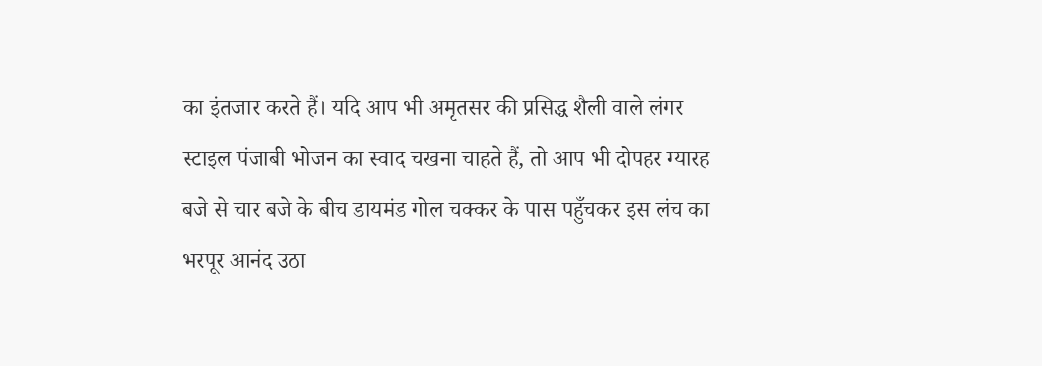का इंतजार करते हैं। यदि आप भी अमृतसर की प्रसिद्ध शैली वाले लंगर स्टाइल पंजाबी भोजन का स्वाद चखना चाहते हैं, तो आप भी दोपहर ग्यारह बजे से चार बजे के बीच डायमंड गोल चक्कर के पास पहुँचकर इस लंच का भरपूर आनंद उठा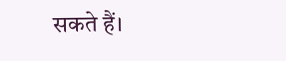सकते हैं।